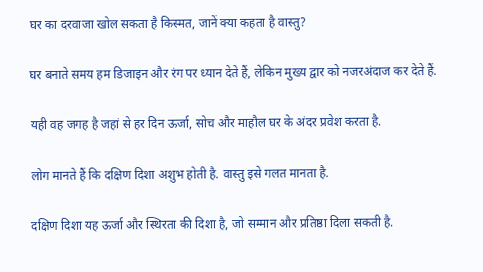घर का दरवाजा खोल सकता है किस्मत, जानें क्या कहता है वास्तु?

घर बनाते समय हम डिजाइन और रंग पर ध्यान देते हैं, लेकिन मुख्य द्वार को नजरअंदाज कर देते हैं.

यही वह जगह है जहां से हर दिन ऊर्जा, सोच और माहौल घर के अंदर प्रवेश करता है.

लोग मानते हैं कि दक्षिण दिशा अशुभ होती है. वास्तु इसे गलत मानता है.

दक्षिण दिशा यह ऊर्जा और स्थिरता की दिशा है, जो सम्मान और प्रतिष्ठा दिला सकती है.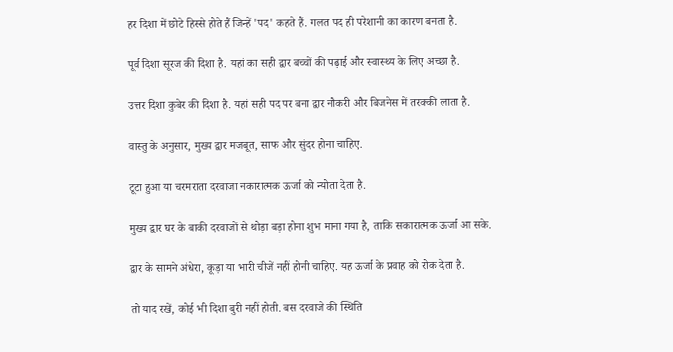हर दिशा में छोटे हिस्से होते हैं जिन्हें 'पद' कहते हैं. गलत पद ही परेशानी का कारण बनता है.

पूर्व दिशा सूरज की दिशा है. यहां का सही द्वार बच्चों की पढ़ाई और स्वास्थ्य के लिए अच्छा है.

उत्तर दिशा कुबेर की दिशा है. यहां सही पद पर बना द्वार नौकरी और बिजनेस में तरक्की लाता है.

वास्तु के अनुसार, मुख्य द्वार मजबूत, साफ और सुंदर होना चाहिए.

टूटा हुआ या चरमराता दरवाजा नकारात्मक ऊर्जा को न्योता देता है.

मुख्य द्वार घर के बाकी दरवाजों से थोड़ा बड़ा होना शुभ माना गया है, ताकि सकारात्मक ऊर्जा आ सके.

द्वार के सामने अंधेरा, कूड़ा या भारी चीजें नहीं होनी चाहिए. यह ऊर्जा के प्रवाह को रोक देता है.

तो याद रखें, कोई भी दिशा बुरी नहीं होती. बस दरवाजे की स्थिति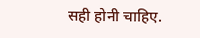सही होनी चाहिए.